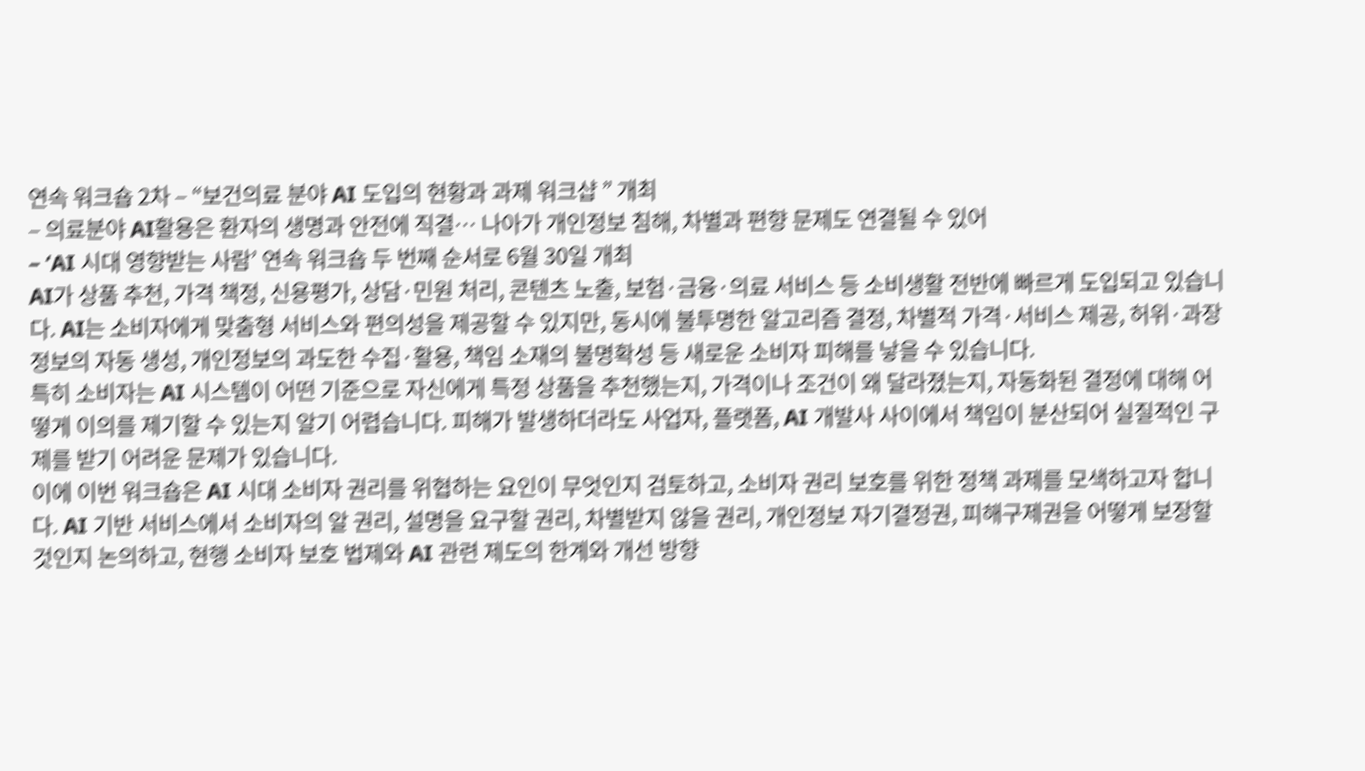연속 워크숍 2차 – “보건의료 분야 AI 도입의 현황과 과제 워크샵 ” 개최
– 의료분야 AI활용은 환자의 생명과 안전에 직결… 나아가 개인정보 침해, 차별과 편향 문제도 연결될 수 있어
– ‘AI 시대 영향받는 사람’ 연속 워크숍 두 번째 순서로 6월 30일 개최
AI가 상품 추천, 가격 책정, 신용평가, 상담·민원 처리, 콘텐츠 노출, 보험·금융·의료 서비스 등 소비생활 전반에 빠르게 도입되고 있습니다. AI는 소비자에게 맞춤형 서비스와 편의성을 제공할 수 있지만, 동시에 불투명한 알고리즘 결정, 차별적 가격·서비스 제공, 허위·과장 정보의 자동 생성, 개인정보의 과도한 수집·활용, 책임 소재의 불명확성 등 새로운 소비자 피해를 낳을 수 있습니다.
특히 소비자는 AI 시스템이 어떤 기준으로 자신에게 특정 상품을 추천했는지, 가격이나 조건이 왜 달라졌는지, 자동화된 결정에 대해 어떻게 이의를 제기할 수 있는지 알기 어렵습니다. 피해가 발생하더라도 사업자, 플랫폼, AI 개발사 사이에서 책임이 분산되어 실질적인 구제를 받기 어려운 문제가 있습니다.
이에 이번 워크숍은 AI 시대 소비자 권리를 위협하는 요인이 무엇인지 검토하고, 소비자 권리 보호를 위한 정책 과제를 모색하고자 합니다. AI 기반 서비스에서 소비자의 알 권리, 설명을 요구할 권리, 차별받지 않을 권리, 개인정보 자기결정권, 피해구제권을 어떻게 보장할 것인지 논의하고, 현행 소비자 보호 법제와 AI 관련 제도의 한계와 개선 방향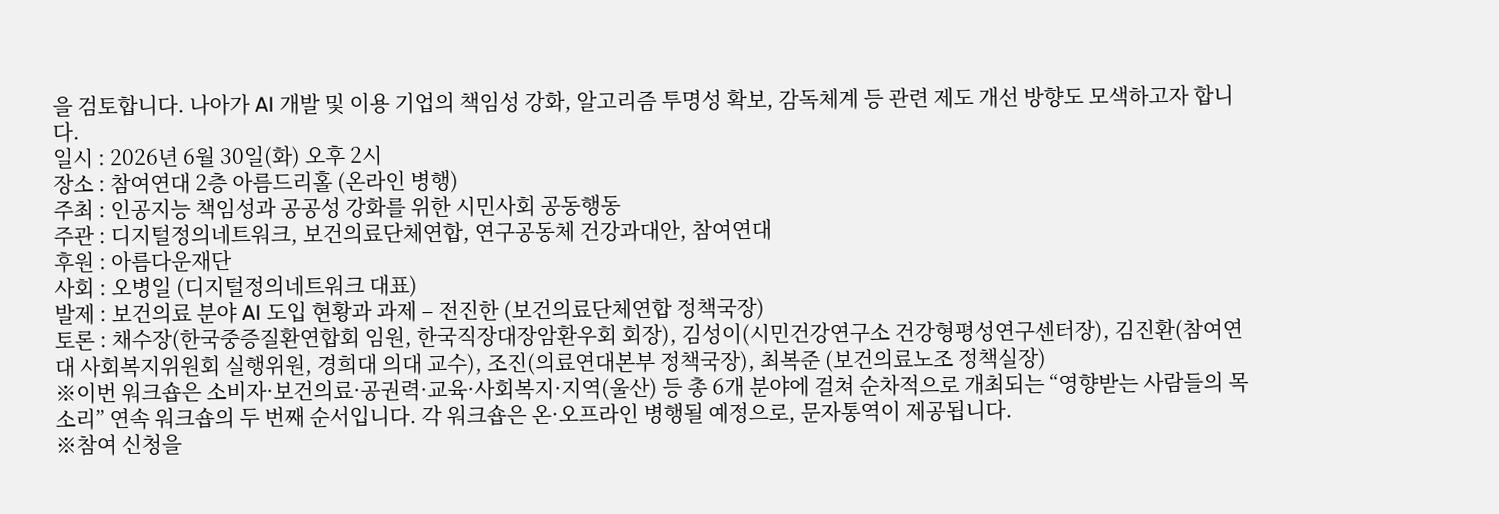을 검토합니다. 나아가 AI 개발 및 이용 기업의 책임성 강화, 알고리즘 투명성 확보, 감독체계 등 관련 제도 개선 방향도 모색하고자 합니다.
일시 : 2026년 6월 30일(화) 오후 2시
장소 : 참여연대 2층 아름드리홀 (온라인 병행)
주최 : 인공지능 책임성과 공공성 강화를 위한 시민사회 공동행동
주관 : 디지털정의네트워크, 보건의료단체연합, 연구공동체 건강과대안, 참여연대
후원 : 아름다운재단
사회 : 오병일 (디지털정의네트워크 대표)
발제 : 보건의료 분야 AI 도입 현황과 과제 – 전진한 (보건의료단체연합 정책국장)
토론 : 채수장(한국중증질환연합회 임원, 한국직장대장암환우회 회장), 김성이(시민건강연구소 건강형평성연구센터장), 김진환(참여연대 사회복지위원회 실행위원, 경희대 의대 교수), 조진(의료연대본부 정책국장), 최복준 (보건의료노조 정책실장)
※이번 워크숍은 소비자·보건의료·공권력·교육·사회복지·지역(울산) 등 총 6개 분야에 걸쳐 순차적으로 개최되는 “영향받는 사람들의 목소리” 연속 워크숍의 두 번째 순서입니다. 각 워크숍은 온·오프라인 병행될 예정으로, 문자통역이 제공됩니다.
※참여 신청을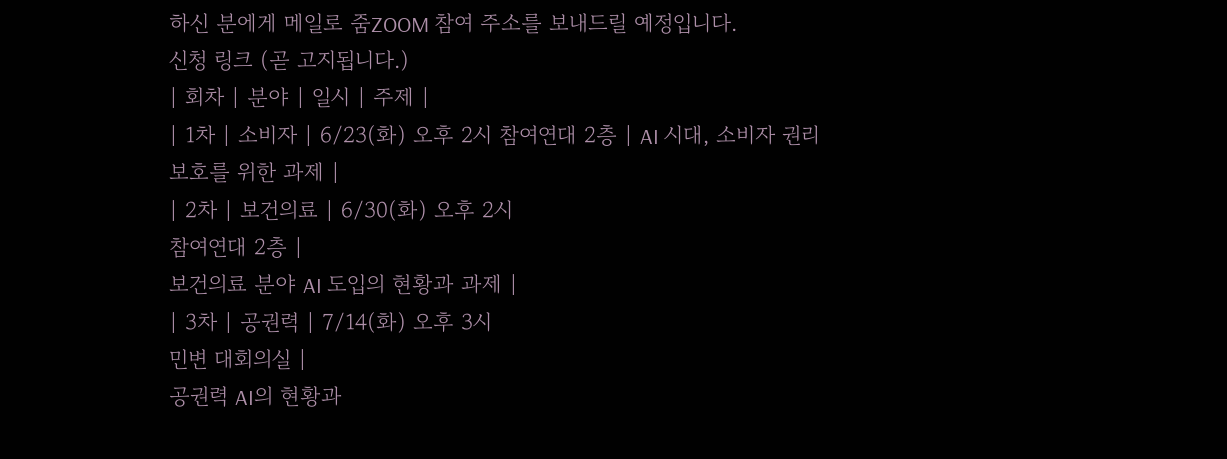하신 분에게 메일로 줌ZOOM 참여 주소를 보내드릴 예정입니다.
신청 링크 (곧 고지됩니다.)
| 회차 | 분야 | 일시 | 주제 |
| 1차 | 소비자 | 6/23(화) 오후 2시 참여연대 2층 | AI 시대, 소비자 권리 보호를 위한 과제 |
| 2차 | 보건의료 | 6/30(화) 오후 2시
참여연대 2층 |
보건의료 분야 AI 도입의 현황과 과제 |
| 3차 | 공권력 | 7/14(화) 오후 3시
민변 대회의실 |
공권력 AI의 현황과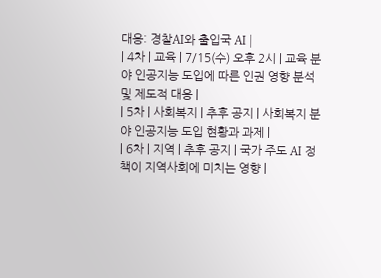대응: 경찰AI와 출입국 AI |
| 4차 | 교육 | 7/15(수) 오후 2시 | 교육 분야 인공지능 도입에 따른 인권 영향 분석 및 제도적 대응 |
| 5차 | 사회복지 | 추후 공지 | 사회복지 분야 인공지능 도입 현황과 과제 |
| 6차 | 지역 | 추후 공지 | 국가 주도 AI 정책이 지역사회에 미치는 영향 |